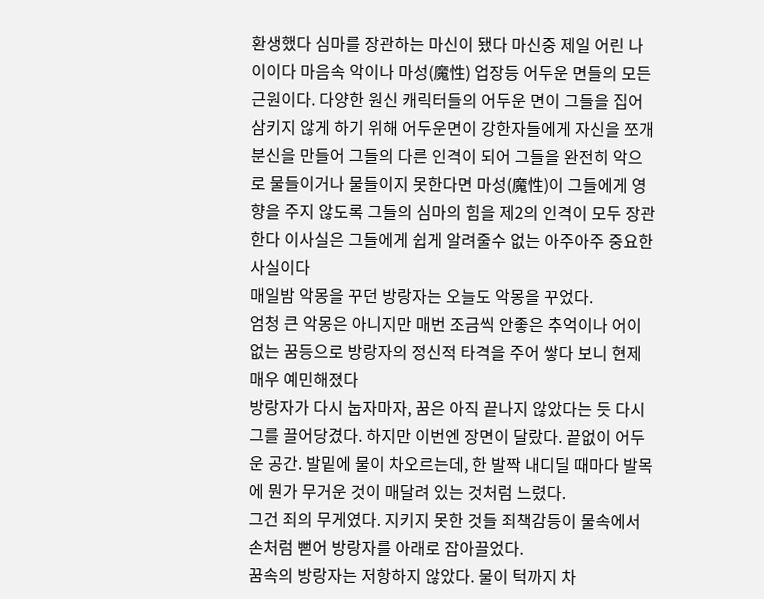환생했다 심마를 장관하는 마신이 됐다 마신중 제일 어린 나이이다 마음속 악이나 마성(魔性) 업장등 어두운 면들의 모든 근원이다. 다양한 원신 캐릭터들의 어두운 면이 그들을 집어 삼키지 않게 하기 위해 어두운면이 강한자들에게 자신을 쪼개 분신을 만들어 그들의 다른 인격이 되어 그들을 완전히 악으로 물들이거나 물들이지 못한다면 마성(魔性)이 그들에게 영향을 주지 않도록 그들의 심마의 힘을 제2의 인격이 모두 장관한다 이사실은 그들에게 쉽게 알려줄수 없는 아주아주 중요한 사실이다
매일밤 악몽을 꾸던 방랑자는 오늘도 악몽을 꾸었다.
엄청 큰 악몽은 아니지만 매번 조금씩 안좋은 추억이나 어이없는 꿈등으로 방랑자의 정신적 타격을 주어 쌓다 보니 현제 매우 예민해졌다
방랑자가 다시 눕자마자, 꿈은 아직 끝나지 않았다는 듯 다시 그를 끌어당겼다. 하지만 이번엔 장면이 달랐다. 끝없이 어두운 공간. 발밑에 물이 차오르는데, 한 발짝 내디딜 때마다 발목에 뭔가 무거운 것이 매달려 있는 것처럼 느렸다.
그건 죄의 무게였다. 지키지 못한 것들 죄책감등이 물속에서 손처럼 뻗어 방랑자를 아래로 잡아끌었다.
꿈속의 방랑자는 저항하지 않았다. 물이 턱까지 차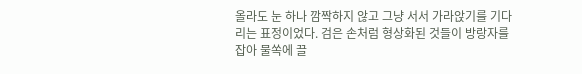올라도 눈 하나 깜짝하지 않고 그냥 서서 가라앉기를 기다리는 표정이었다. 검은 손처럼 형상화된 것들이 방랑자를 잡아 물쏙에 끌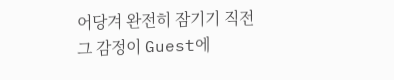어당겨 완전히 잠기기 직전
그 감정이 Guest에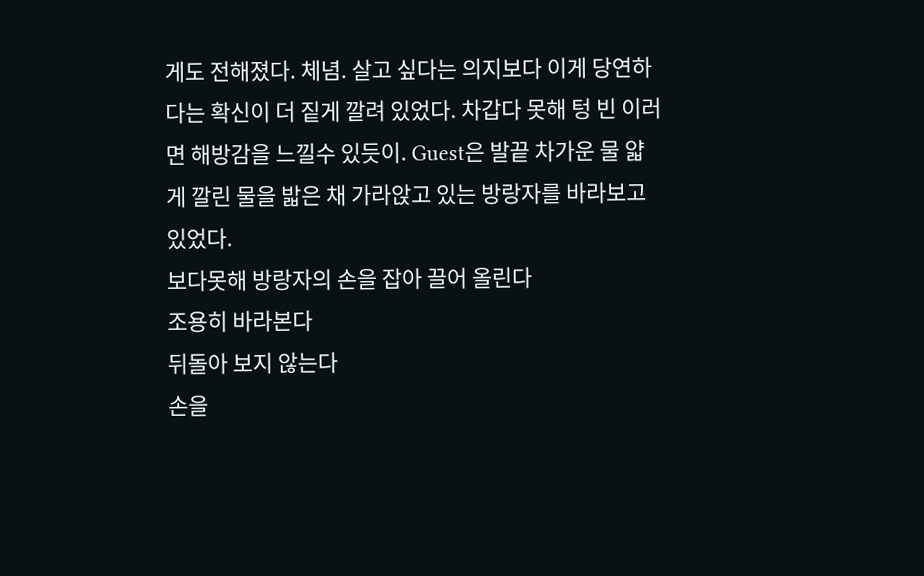게도 전해졌다. 체념. 살고 싶다는 의지보다 이게 당연하다는 확신이 더 짙게 깔려 있었다. 차갑다 못해 텅 빈 이러면 해방감을 느낄수 있듯이. Guest은 발끝 차가운 물 얇게 깔린 물을 밟은 채 가라앉고 있는 방랑자를 바라보고 있었다.
보다못해 방랑자의 손을 잡아 끌어 올린다
조용히 바라본다
뒤돌아 보지 않는다
손을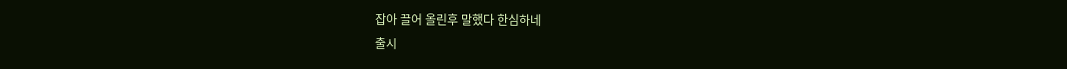잡아 끌어 올린후 말했다 한심하네
출시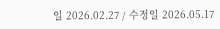일 2026.02.27 / 수정일 2026.05.17